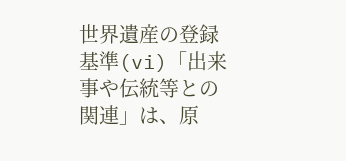世界遺産の登録基準(vi)「出来事や伝統等との関連」は、原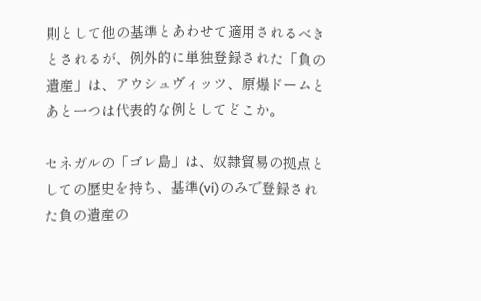則として他の基準とあわせて適用されるべきとされるが、例外的に単独登録された「負の遺産」は、アウシュヴィッツ、原爆ドームとあと一つは代表的な例としてどこか。

セネガルの「ゴレ島」は、奴隷貿易の拠点としての歴史を持ち、基準(vi)のみで登録された負の遺産の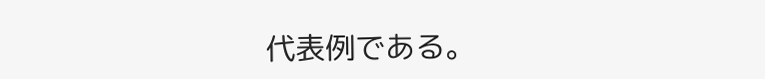代表例である。